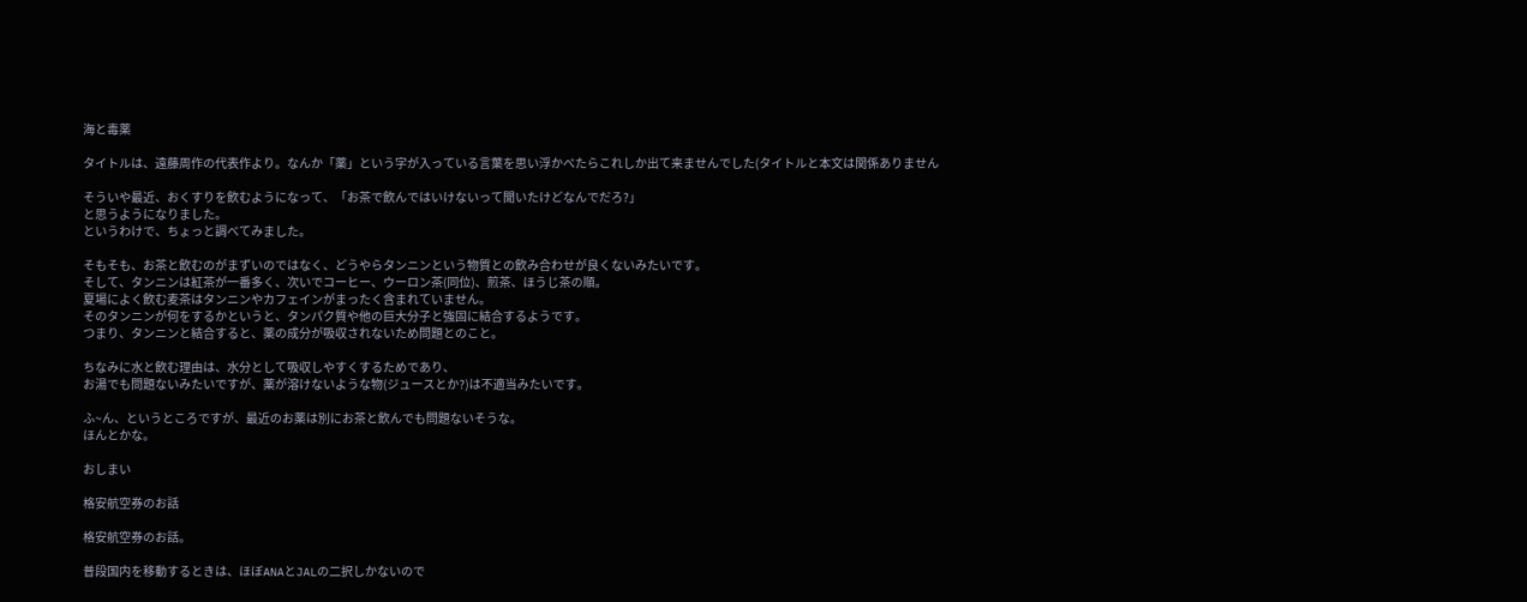海と毒薬

タイトルは、遠藤周作の代表作より。なんか「薬」という字が入っている言葉を思い浮かべたらこれしか出て来ませんでした(タイトルと本文は関係ありません

そういや最近、おくすりを飲むようになって、「お茶で飲んではいけないって聞いたけどなんでだろ?」
と思うようになりました。
というわけで、ちょっと調べてみました。

そもそも、お茶と飲むのがまずいのではなく、どうやらタンニンという物質との飲み合わせが良くないみたいです。
そして、タンニンは紅茶が一番多く、次いでコーヒー、ウーロン茶(同位)、煎茶、ほうじ茶の順。
夏場によく飲む麦茶はタンニンやカフェインがまったく含まれていません。
そのタンニンが何をするかというと、タンパク質や他の巨大分子と強固に結合するようです。
つまり、タンニンと結合すると、薬の成分が吸収されないため問題とのこと。

ちなみに水と飲む理由は、水分として吸収しやすくするためであり、
お湯でも問題ないみたいですが、薬が溶けないような物(ジュースとか?)は不適当みたいです。

ふ~ん、というところですが、最近のお薬は別にお茶と飲んでも問題ないそうな。
ほんとかな。

おしまい

格安航空券のお話

格安航空券のお話。

普段国内を移動するときは、ほぼANAとJALの二択しかないので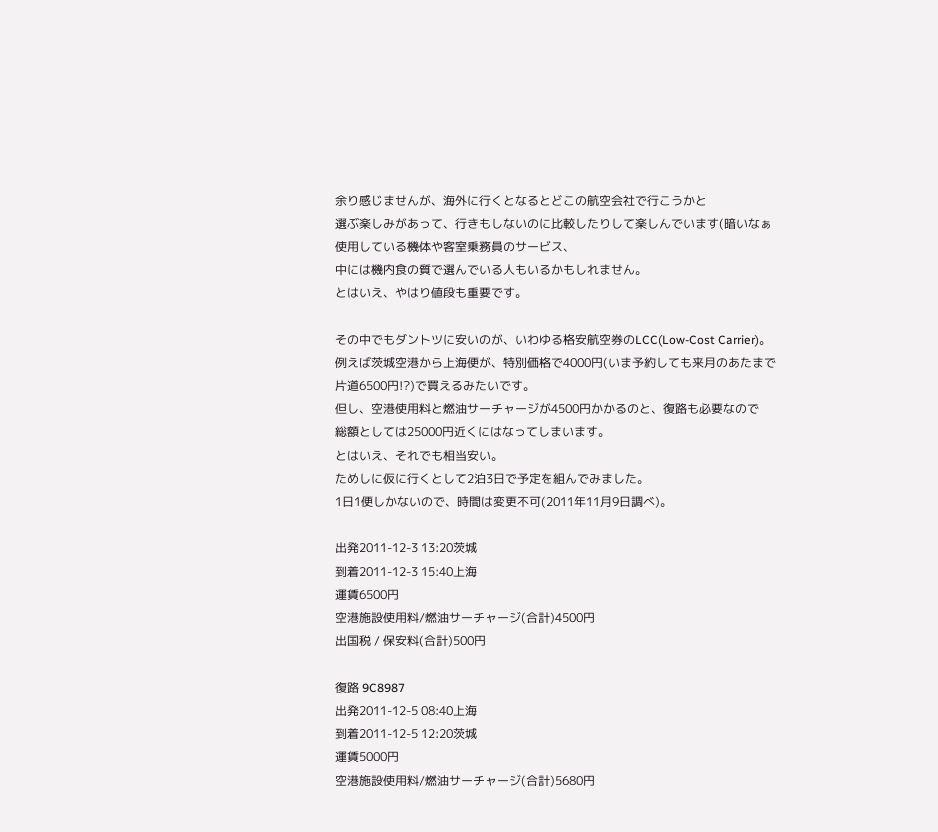余り感じませんが、海外に行くとなるとどこの航空会社で行こうかと
選ぶ楽しみがあって、行きもしないのに比較したりして楽しんでいます(暗いなぁ
使用している機体や客室乗務員のサービス、
中には機内食の質で選んでいる人もいるかもしれません。
とはいえ、やはり値段も重要です。

その中でもダントツに安いのが、いわゆる格安航空券のLCC(Low-Cost Carrier)。
例えば茨城空港から上海便が、特別価格で4000円(いま予約しても来月のあたまで
片道6500円!?)で買えるみたいです。
但し、空港使用料と燃油サーチャージが4500円かかるのと、復路も必要なので
総額としては25000円近くにはなってしまいます。
とはいえ、それでも相当安い。
ためしに仮に行くとして2泊3日で予定を組んでみました。
1日1便しかないので、時間は変更不可(2011年11月9日調べ)。

出発2011-12-3 13:20茨城
到着2011-12-3 15:40上海
運賃6500円
空港施設使用料/燃油サーチャージ(合計)4500円
出国税 / 保安料(合計)500円

復路 9C8987
出発2011-12-5 08:40上海
到着2011-12-5 12:20茨城
運賃5000円
空港施設使用料/燃油サーチャージ(合計)5680円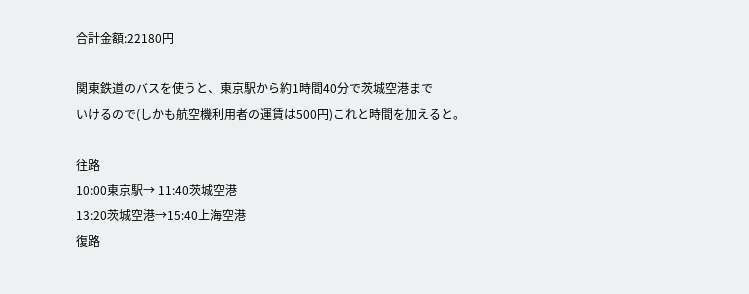合計金額:22180円

関東鉄道のバスを使うと、東京駅から約1時間40分で茨城空港まで
いけるので(しかも航空機利用者の運賃は500円)これと時間を加えると。

往路
10:00東京駅→ 11:40茨城空港
13:20茨城空港→15:40上海空港
復路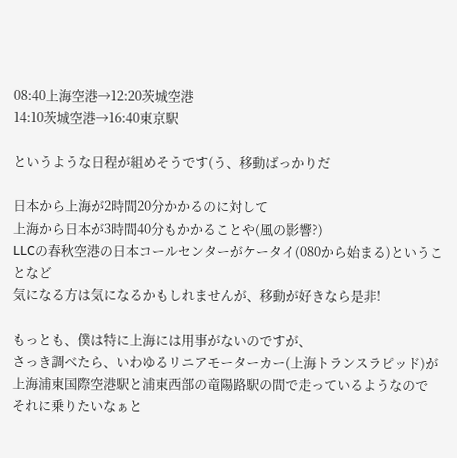08:40上海空港→12:20茨城空港
14:10茨城空港→16:40東京駅

というような日程が組めそうです(う、移動ばっかりだ

日本から上海が2時間20分かかるのに対して
上海から日本が3時間40分もかかることや(風の影響?)
LLCの春秋空港の日本コールセンターがケータイ(080から始まる)ということなど
気になる方は気になるかもしれませんが、移動が好きなら是非!

もっとも、僕は特に上海には用事がないのですが、
さっき調べたら、いわゆるリニアモーターカー(上海トランスラピッド)が
上海浦東国際空港駅と浦東西部の竜陽路駅の間で走っているようなので
それに乗りたいなぁと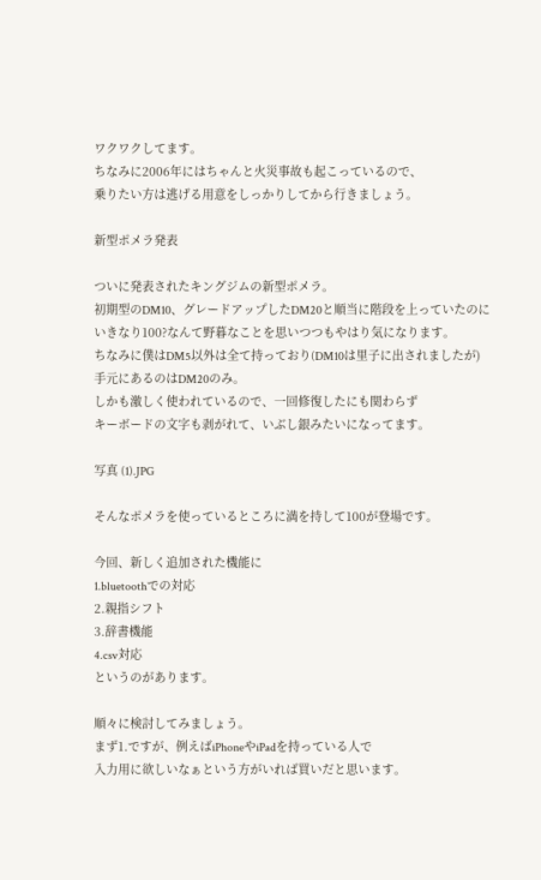ワクワクしてます。
ちなみに2006年にはちゃんと火災事故も起こっているので、
乗りたい方は逃げる用意をしっかりしてから行きましょう。

新型ポメラ発表

ついに発表されたキングジムの新型ポメラ。
初期型のDM10、グレードアップしたDM20と順当に階段を上っていたのに
いきなり100?なんて野暮なことを思いつつもやはり気になります。
ちなみに僕はDM5以外は全て持っており(DM10は里子に出されましたが)
手元にあるのはDM20のみ。
しかも激しく使われているので、一回修復したにも関わらず
キーボードの文字も剥がれて、いぶし銀みたいになってます。

写真 (1).JPG

そんなポメラを使っているところに満を持して100が登場です。

今回、新しく追加された機能に
1.bluetoothでの対応
2.親指シフト
3.辞書機能
4.csv対応
というのがあります。

順々に検討してみましょう。
まず1.ですが、例えばiPhoneやiPadを持っている人で
入力用に欲しいなぁという方がいれば買いだと思います。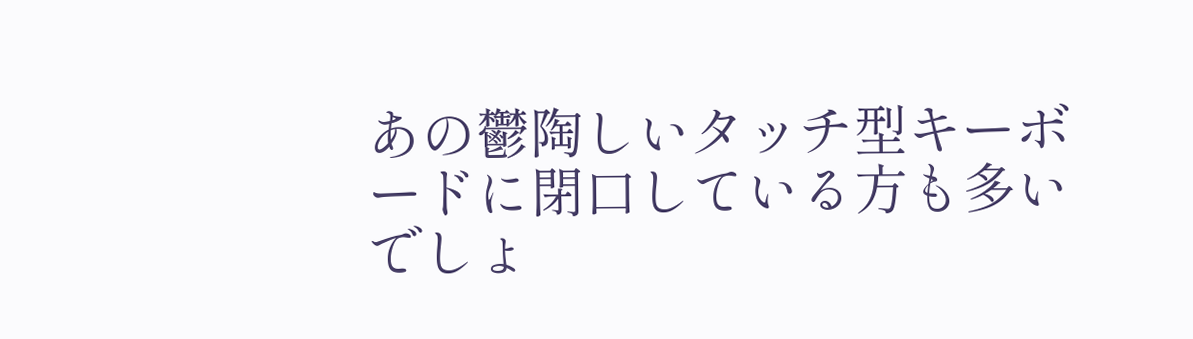あの鬱陶しいタッチ型キーボードに閉口している方も多いでしょ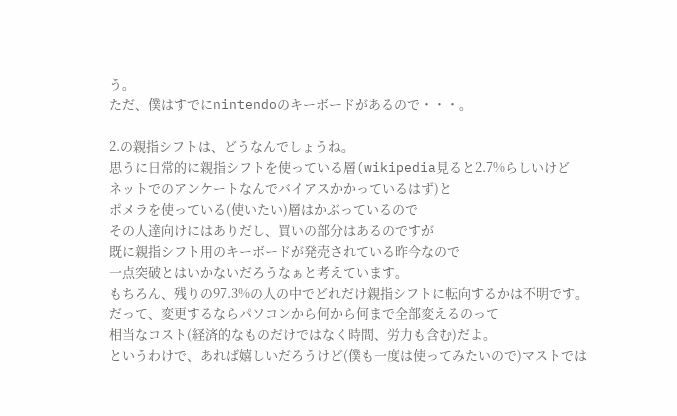う。
ただ、僕はすでにnintendoのキーボードがあるので・・・。

2.の親指シフトは、どうなんでしょうね。
思うに日常的に親指シフトを使っている層(wikipedia見ると2.7%らしいけど
ネットでのアンケートなんでバイアスかかっているはず)と
ポメラを使っている(使いたい)層はかぶっているので
その人達向けにはありだし、買いの部分はあるのですが
既に親指シフト用のキーボードが発売されている昨今なので
一点突破とはいかないだろうなぁと考えています。
もちろん、残りの97.3%の人の中でどれだけ親指シフトに転向するかは不明です。
だって、変更するならパソコンから何から何まで全部変えるのって
相当なコスト(経済的なものだけではなく時間、労力も含む)だよ。
というわけで、あれば嬉しいだろうけど(僕も一度は使ってみたいので)マストでは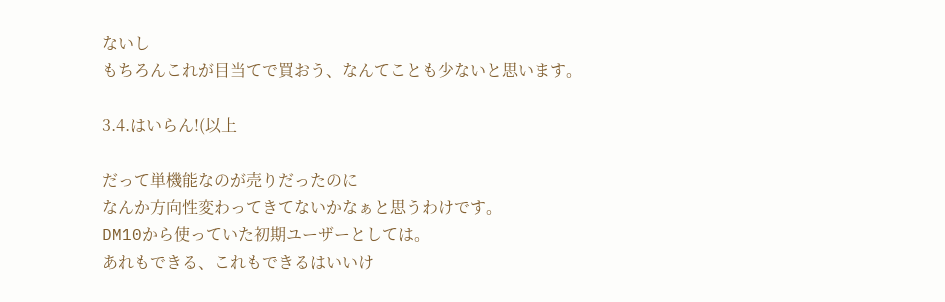ないし
もちろんこれが目当てで買おう、なんてことも少ないと思います。

3.4.はいらん!(以上

だって単機能なのが売りだったのに
なんか方向性変わってきてないかなぁと思うわけです。
DM10から使っていた初期ユーザーとしては。
あれもできる、これもできるはいいけ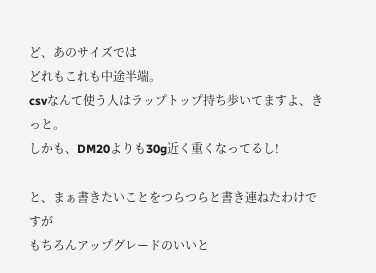ど、あのサイズでは
どれもこれも中途半端。
csvなんて使う人はラップトップ持ち歩いてますよ、きっと。
しかも、DM20よりも30g近く重くなってるし!

と、まぁ書きたいことをつらつらと書き連ねたわけですが
もちろんアップグレードのいいと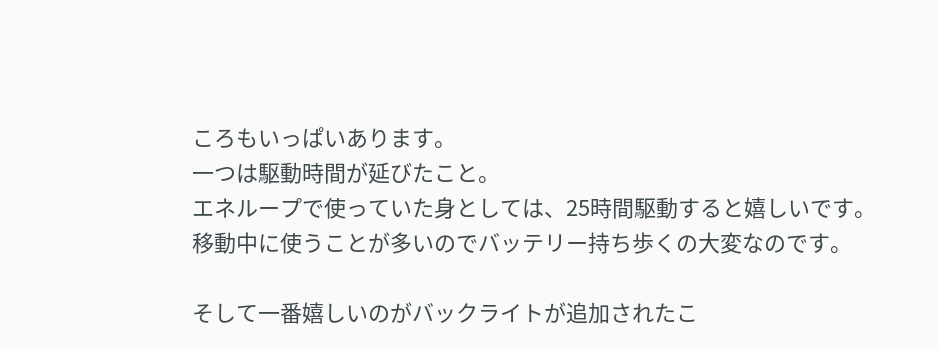ころもいっぱいあります。
一つは駆動時間が延びたこと。
エネループで使っていた身としては、25時間駆動すると嬉しいです。
移動中に使うことが多いのでバッテリー持ち歩くの大変なのです。

そして一番嬉しいのがバックライトが追加されたこ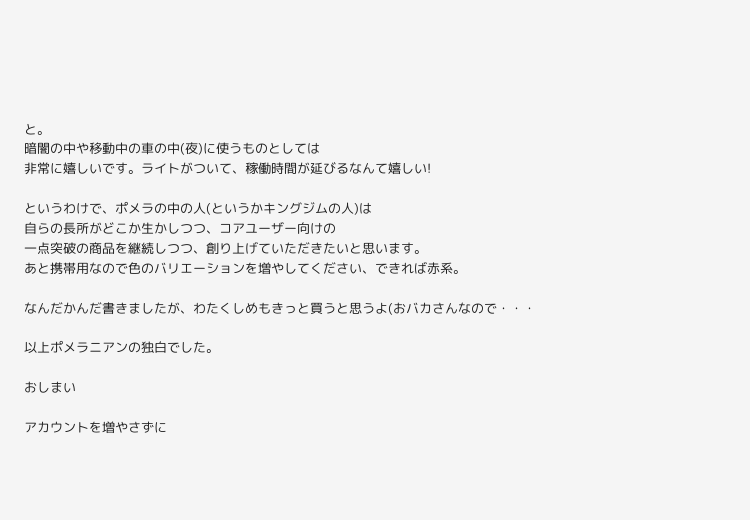と。
暗闇の中や移動中の車の中(夜)に使うものとしては
非常に嬉しいです。ライトがついて、稼働時間が延びるなんて嬉しい!

というわけで、ポメラの中の人(というかキングジムの人)は
自らの長所がどこか生かしつつ、コアユーザー向けの
一点突破の商品を継続しつつ、創り上げていただきたいと思います。
あと携帯用なので色のバリエーションを増やしてください、できれば赤系。

なんだかんだ書きましたが、わたくしめもきっと買うと思うよ(おバカさんなので・・・

以上ポメラニアンの独白でした。

おしまい

アカウントを増やさずに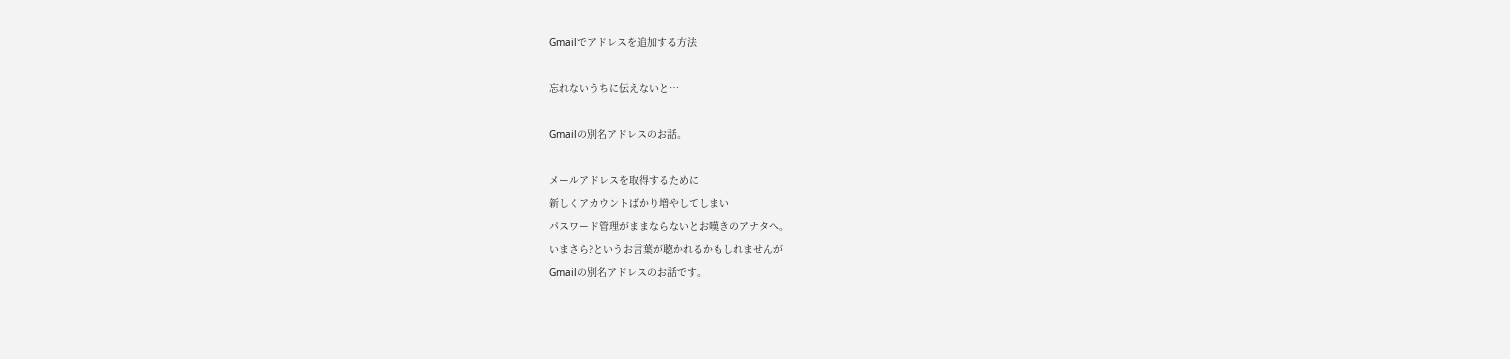Gmailでアドレスを追加する方法

忘れないうちに伝えないと…

Gmailの別名アドレスのお話。

メールアドレスを取得するために
新しくアカウントばかり増やしてしまい
パスワード管理がままならないとお嘆きのアナタへ。
いまさら?というお言葉が聴かれるかもしれませんが
Gmailの別名アドレスのお話です。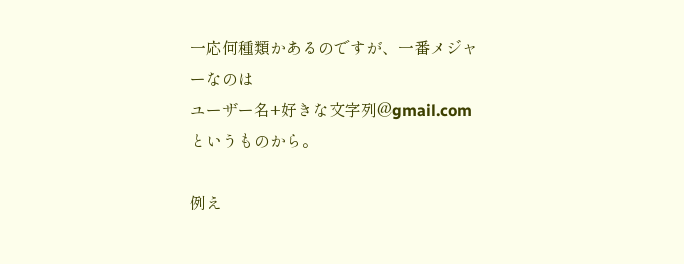一応何種類かあるのですが、一番メジャーなのは
ユーザー名+好きな文字列@gmail.comというものから。

例え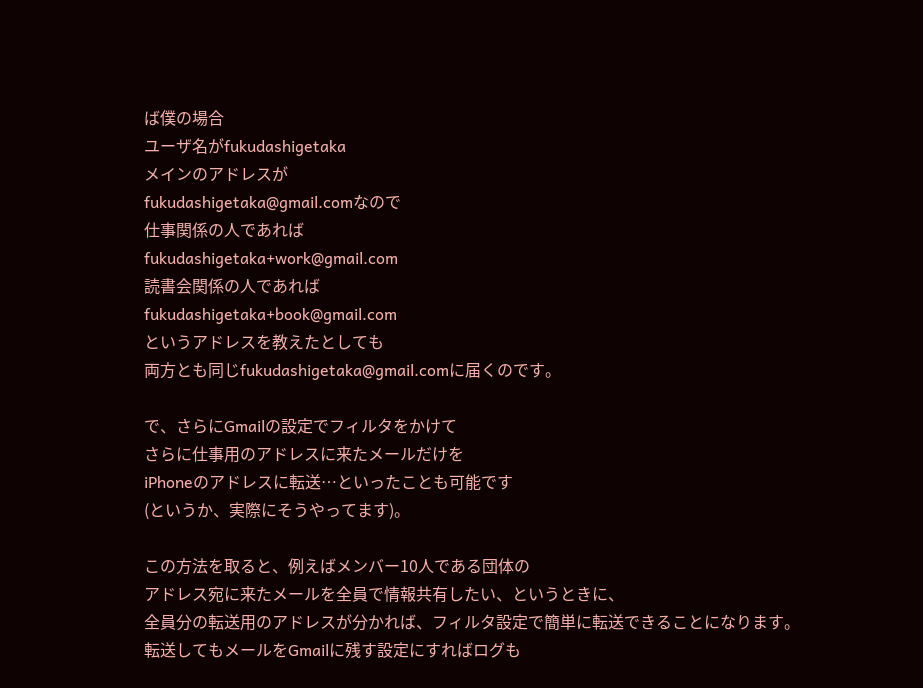ば僕の場合
ユーザ名がfukudashigetaka
メインのアドレスが
fukudashigetaka@gmail.comなので
仕事関係の人であれば
fukudashigetaka+work@gmail.com
読書会関係の人であれば
fukudashigetaka+book@gmail.com
というアドレスを教えたとしても
両方とも同じfukudashigetaka@gmail.comに届くのです。

で、さらにGmailの設定でフィルタをかけて
さらに仕事用のアドレスに来たメールだけを
iPhoneのアドレスに転送…といったことも可能です
(というか、実際にそうやってます)。

この方法を取ると、例えばメンバー10人である団体の
アドレス宛に来たメールを全員で情報共有したい、というときに、
全員分の転送用のアドレスが分かれば、フィルタ設定で簡単に転送できることになります。
転送してもメールをGmailに残す設定にすればログも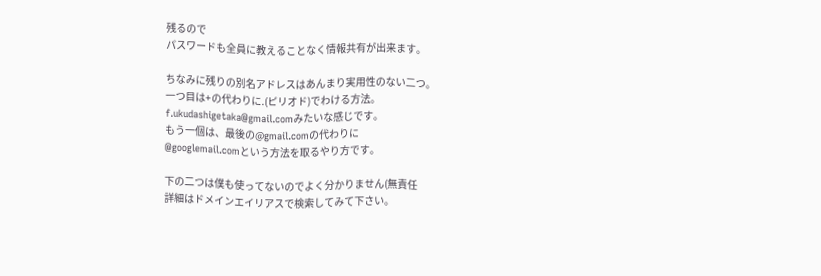残るので
パスワードも全員に教えることなく情報共有が出来ます。

ちなみに残りの別名アドレスはあんまり実用性のない二つ。
一つ目は+の代わりに.(ピリオド)でわける方法。
f.ukudashigetaka@gmail.comみたいな感じです。
もう一個は、最後の@gmail.comの代わりに
@googlemail.comという方法を取るやり方です。

下の二つは僕も使ってないのでよく分かりません(無責任
詳細はドメインエイリアスで検索してみて下さい。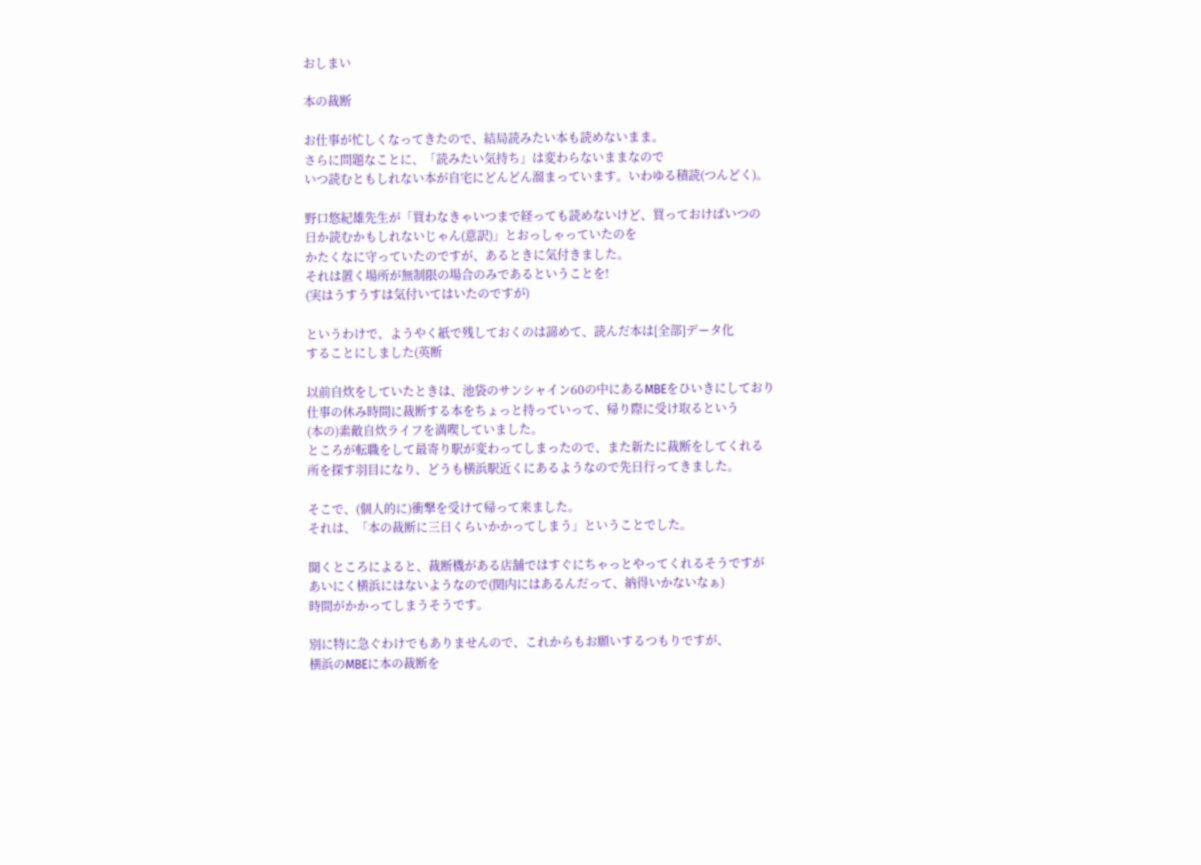おしまい

本の裁断

お仕事が忙しくなってきたので、結局読みたい本も読めないまま。
さらに問題なことに、「読みたい気持ち」は変わらないままなので
いつ読むともしれない本が自宅にどんどん溜まっています。いわゆる積読(つんどく)。

野口悠紀雄先生が「買わなきゃいつまで経っても読めないけど、買っておけばいつの
日か読むかもしれないじゃん(意訳)」とおっしゃっていたのを
かたくなに守っていたのですが、あるときに気付きました。
それは置く場所が無制限の場合のみであるということを!
(実はうすうすは気付いてはいたのですが)

というわけで、ようやく紙で残しておくのは諦めて、読んだ本は[全部]データ化
することにしました(英断

以前自炊をしていたときは、池袋のサンシャイン60の中にあるMBEをひいきにしており
仕事の休み時間に裁断する本をちょっと持っていって、帰り際に受け取るという
(本の)素敵自炊ライフを満喫していました。
ところが転職をして最寄り駅が変わってしまったので、また新たに裁断をしてくれる
所を探す羽目になり、どうも横浜駅近くにあるようなので先日行ってきました。

そこで、(個人的に)衝撃を受けて帰って来ました。
それは、「本の裁断に三日くらいかかってしまう」ということでした。

聞くところによると、裁断機がある店舗ではすぐにちゃっとやってくれるそうですが
あいにく横浜にはないようなので(関内にはあるんだって、納得いかないなぁ)
時間がかかってしまうそうです。

別に特に急ぐわけでもありませんので、これからもお願いするつもりですが、
横浜のMBEに本の裁断を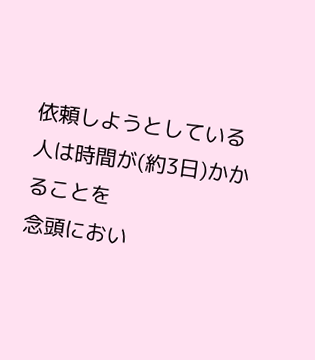依頼しようとしている人は時間が(約3日)かかることを
念頭におい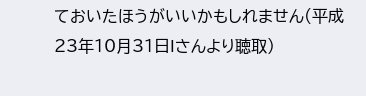ておいたほうがいいかもしれません(平成23年10月31日Iさんより聴取)